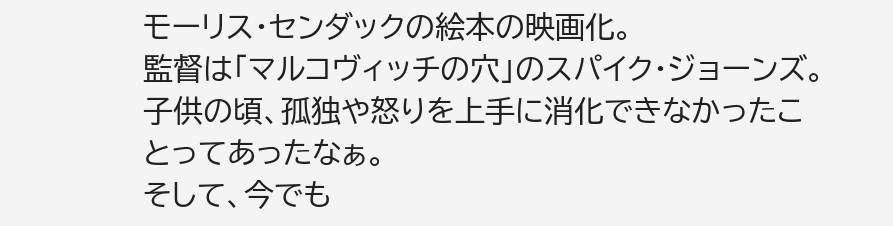モーリス・センダックの絵本の映画化。
監督は「マルコヴィッチの穴」のスパイク・ジョーンズ。
子供の頃、孤独や怒りを上手に消化できなかったことってあったなぁ。
そして、今でも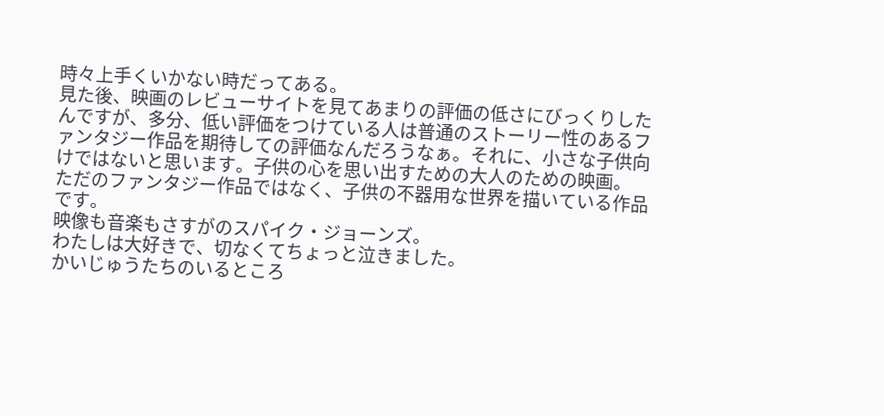時々上手くいかない時だってある。
見た後、映画のレビューサイトを見てあまりの評価の低さにびっくりしたんですが、多分、低い評価をつけている人は普通のストーリー性のあるファンタジー作品を期待しての評価なんだろうなぁ。それに、小さな子供向けではないと思います。子供の心を思い出すための大人のための映画。
ただのファンタジー作品ではなく、子供の不器用な世界を描いている作品です。
映像も音楽もさすがのスパイク・ジョーンズ。
わたしは大好きで、切なくてちょっと泣きました。
かいじゅうたちのいるところ